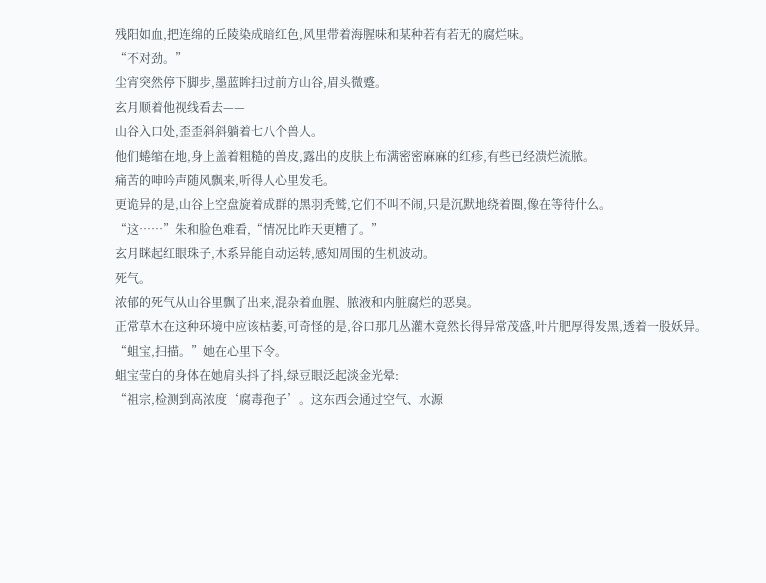残阳如血,把连绵的丘陵染成暗红色,风里带着海腥味和某种若有若无的腐烂味。
“不对劲。”
尘宵突然停下脚步,墨蓝眸扫过前方山谷,眉头微蹙。
玄月顺着他视线看去——
山谷入口处,歪歪斜斜躺着七八个兽人。
他们蜷缩在地,身上盖着粗糙的兽皮,露出的皮肤上布满密密麻麻的红疹,有些已经溃烂流脓。
痛苦的呻吟声随风飘来,听得人心里发毛。
更诡异的是,山谷上空盘旋着成群的黑羽秃鹫,它们不叫不闹,只是沉默地绕着圈,像在等待什么。
“这……”朱和脸色难看,“情况比昨天更糟了。”
玄月眯起红眼珠子,木系异能自动运转,感知周围的生机波动。
死气。
浓郁的死气从山谷里飘了出来,混杂着血腥、脓液和内脏腐烂的恶臭。
正常草木在这种环境中应该枯萎,可奇怪的是,谷口那几丛灌木竟然长得异常茂盛,叶片肥厚得发黑,透着一股妖异。
“蛆宝,扫描。”她在心里下令。
蛆宝莹白的身体在她肩头抖了抖,绿豆眼泛起淡金光晕:
“祖宗,检测到高浓度‘腐毒孢子’。这东西会通过空气、水源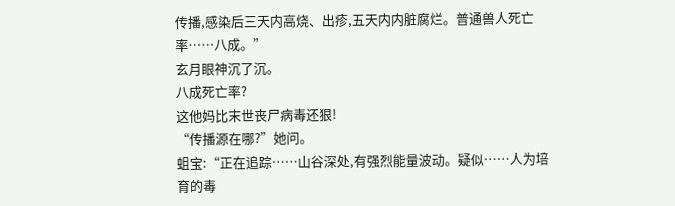传播,感染后三天内高烧、出疹,五天内内脏腐烂。普通兽人死亡率……八成。”
玄月眼神沉了沉。
八成死亡率?
这他妈比末世丧尸病毒还狠!
“传播源在哪?”她问。
蛆宝:“正在追踪……山谷深处,有强烈能量波动。疑似……人为培育的毒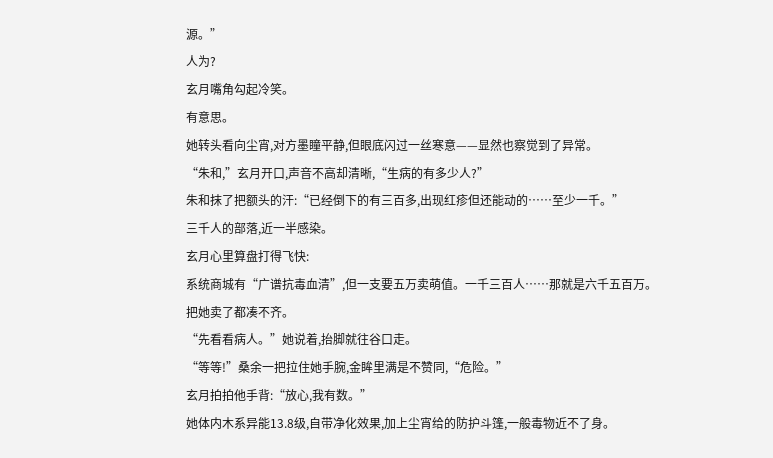源。”
人为?
玄月嘴角勾起冷笑。
有意思。
她转头看向尘宵,对方墨瞳平静,但眼底闪过一丝寒意——显然也察觉到了异常。
“朱和,”玄月开口,声音不高却清晰,“生病的有多少人?”
朱和抹了把额头的汗:“已经倒下的有三百多,出现红疹但还能动的……至少一千。”
三千人的部落,近一半感染。
玄月心里算盘打得飞快:
系统商城有“广谱抗毒血清”,但一支要五万卖萌值。一千三百人……那就是六千五百万。
把她卖了都凑不齐。
“先看看病人。”她说着,抬脚就往谷口走。
“等等!”桑余一把拉住她手腕,金眸里满是不赞同,“危险。”
玄月拍拍他手背:“放心,我有数。”
她体内木系异能13.8级,自带净化效果,加上尘宵给的防护斗篷,一般毒物近不了身。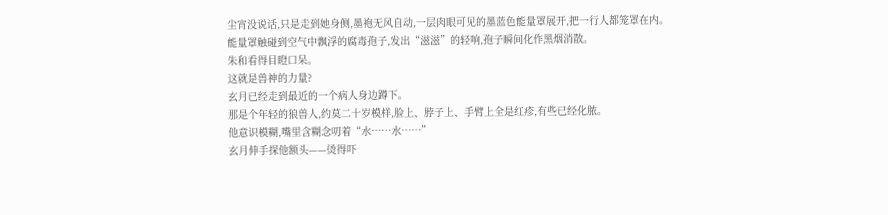尘宵没说话,只是走到她身侧,墨袍无风自动,一层肉眼可见的墨蓝色能量罩展开,把一行人都笼罩在内。
能量罩触碰到空气中飘浮的腐毒孢子,发出“滋滋”的轻响,孢子瞬间化作黑烟消散。
朱和看得目瞪口呆。
这就是兽神的力量?
玄月已经走到最近的一个病人身边蹲下。
那是个年轻的狼兽人,约莫二十岁模样,脸上、脖子上、手臂上全是红疹,有些已经化脓。
他意识模糊,嘴里含糊念叨着“水……水……”
玄月伸手探他额头——烫得吓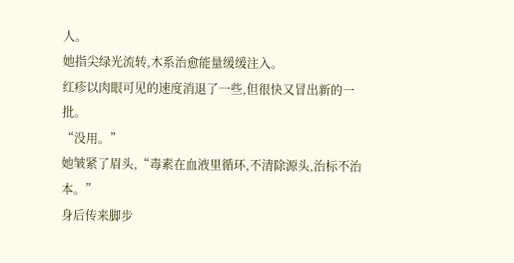人。
她指尖绿光流转,木系治愈能量缓缓注入。
红疹以肉眼可见的速度消退了一些,但很快又冒出新的一批。
“没用。”
她皱紧了眉头,“毒素在血液里循环,不清除源头,治标不治本。”
身后传来脚步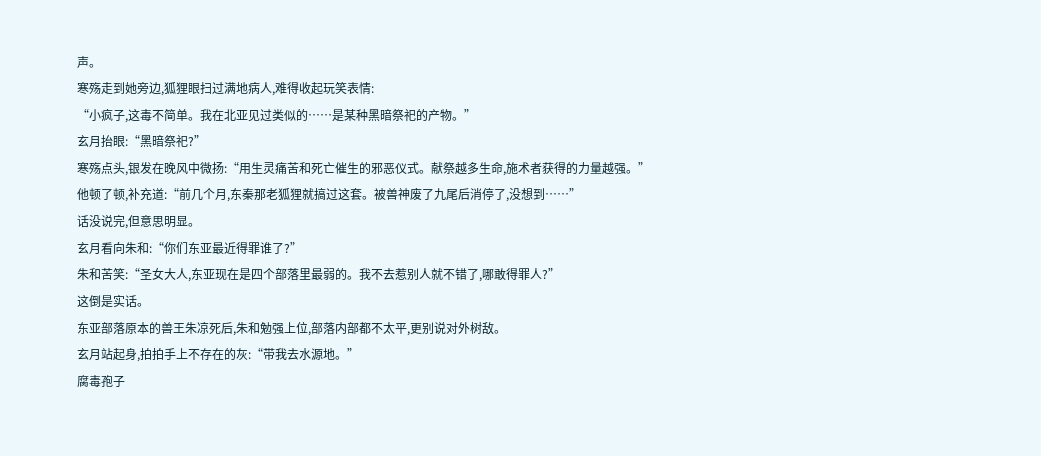声。
寒殇走到她旁边,狐狸眼扫过满地病人,难得收起玩笑表情:
“小疯子,这毒不简单。我在北亚见过类似的……是某种黑暗祭祀的产物。”
玄月抬眼:“黑暗祭祀?”
寒殇点头,银发在晚风中微扬:“用生灵痛苦和死亡催生的邪恶仪式。献祭越多生命,施术者获得的力量越强。”
他顿了顿,补充道:“前几个月,东秦那老狐狸就搞过这套。被兽神废了九尾后消停了,没想到……”
话没说完,但意思明显。
玄月看向朱和:“你们东亚最近得罪谁了?”
朱和苦笑:“圣女大人,东亚现在是四个部落里最弱的。我不去惹别人就不错了,哪敢得罪人?”
这倒是实话。
东亚部落原本的兽王朱凉死后,朱和勉强上位,部落内部都不太平,更别说对外树敌。
玄月站起身,拍拍手上不存在的灰:“带我去水源地。”
腐毒孢子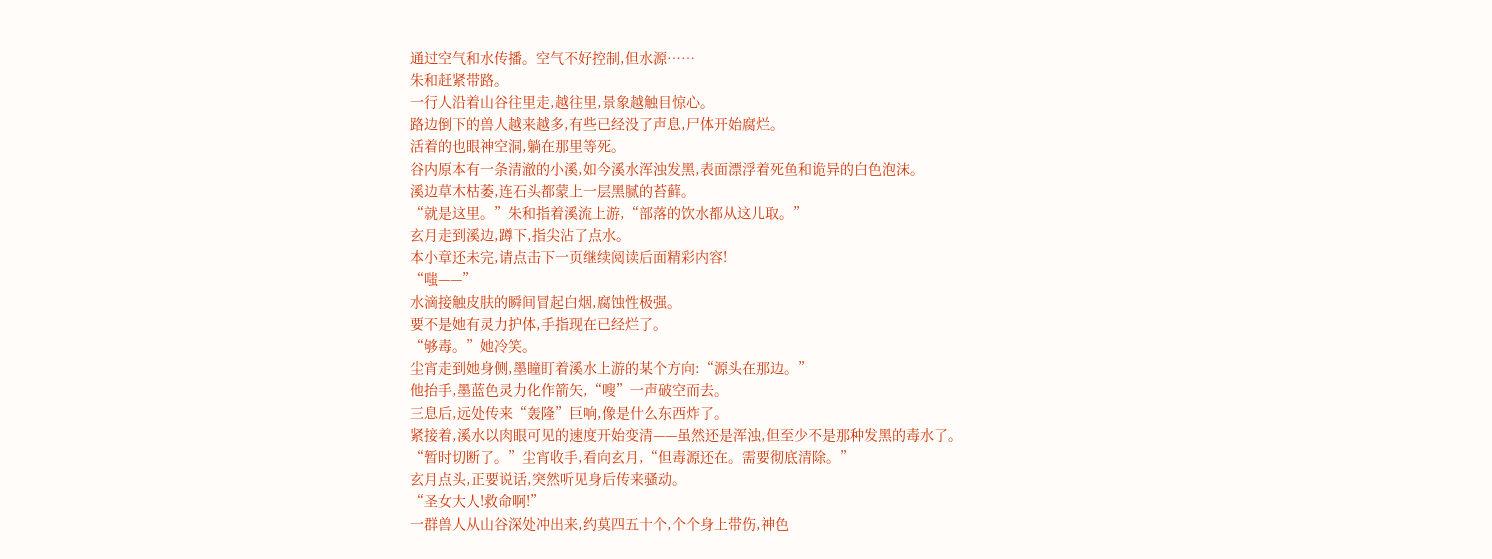通过空气和水传播。空气不好控制,但水源……
朱和赶紧带路。
一行人沿着山谷往里走,越往里,景象越触目惊心。
路边倒下的兽人越来越多,有些已经没了声息,尸体开始腐烂。
活着的也眼神空洞,躺在那里等死。
谷内原本有一条清澈的小溪,如今溪水浑浊发黑,表面漂浮着死鱼和诡异的白色泡沫。
溪边草木枯萎,连石头都蒙上一层黑腻的苔藓。
“就是这里。”朱和指着溪流上游,“部落的饮水都从这儿取。”
玄月走到溪边,蹲下,指尖沾了点水。
本小章还未完,请点击下一页继续阅读后面精彩内容!
“嗤——”
水滴接触皮肤的瞬间冒起白烟,腐蚀性极强。
要不是她有灵力护体,手指现在已经烂了。
“够毒。”她冷笑。
尘宵走到她身侧,墨瞳盯着溪水上游的某个方向:“源头在那边。”
他抬手,墨蓝色灵力化作箭矢,“嗖”一声破空而去。
三息后,远处传来“轰隆”巨响,像是什么东西炸了。
紧接着,溪水以肉眼可见的速度开始变清——虽然还是浑浊,但至少不是那种发黑的毒水了。
“暂时切断了。”尘宵收手,看向玄月,“但毒源还在。需要彻底清除。”
玄月点头,正要说话,突然听见身后传来骚动。
“圣女大人!救命啊!”
一群兽人从山谷深处冲出来,约莫四五十个,个个身上带伤,神色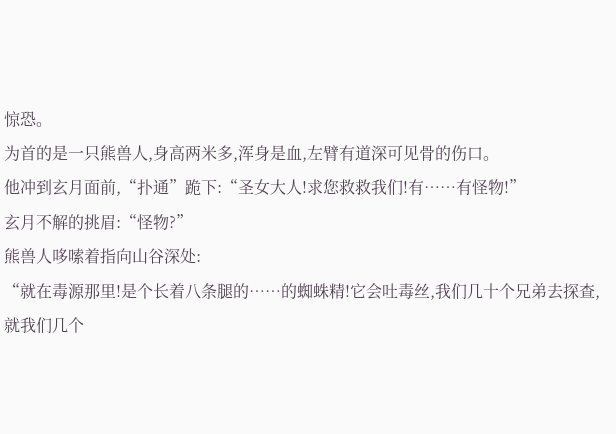惊恐。
为首的是一只熊兽人,身高两米多,浑身是血,左臂有道深可见骨的伤口。
他冲到玄月面前,“扑通”跪下:“圣女大人!求您救救我们!有……有怪物!”
玄月不解的挑眉:“怪物?”
熊兽人哆嗦着指向山谷深处:
“就在毒源那里!是个长着八条腿的……的蜘蛛精!它会吐毒丝,我们几十个兄弟去探查,就我们几个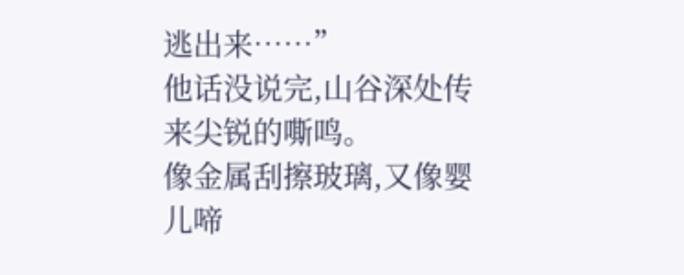逃出来……”
他话没说完,山谷深处传来尖锐的嘶鸣。
像金属刮擦玻璃,又像婴儿啼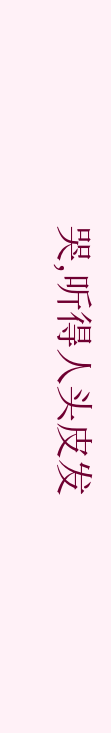哭,听得人头皮发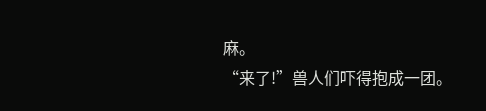麻。
“来了!”兽人们吓得抱成一团。